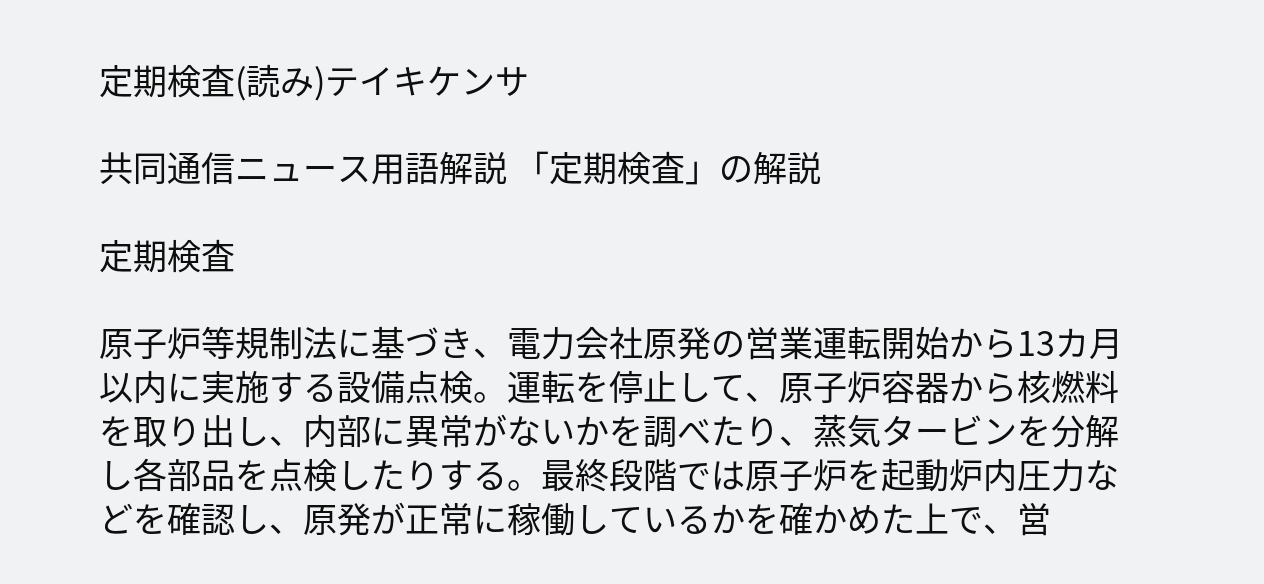定期検査(読み)テイキケンサ

共同通信ニュース用語解説 「定期検査」の解説

定期検査

原子炉等規制法に基づき、電力会社原発の営業運転開始から13カ月以内に実施する設備点検。運転を停止して、原子炉容器から核燃料を取り出し、内部に異常がないかを調べたり、蒸気タービンを分解し各部品を点検したりする。最終段階では原子炉を起動炉内圧力などを確認し、原発が正常に稼働しているかを確かめた上で、営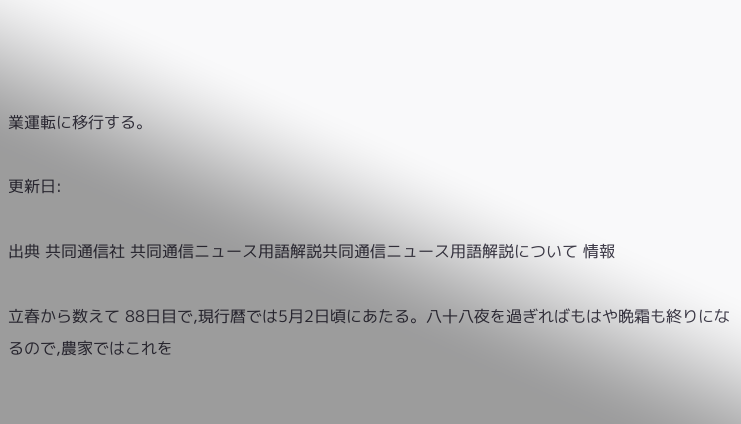業運転に移行する。

更新日:

出典 共同通信社 共同通信ニュース用語解説共同通信ニュース用語解説について 情報

立春から数えて 88日目で,現行暦では5月2日頃にあたる。八十八夜を過ぎればもはや晩霜も終りになるので,農家ではこれを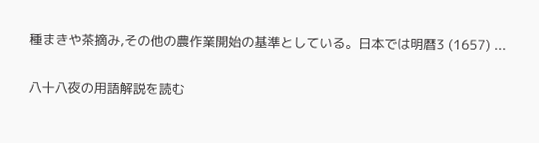種まきや茶摘み,その他の農作業開始の基準としている。日本では明暦3 (1657) ...

八十八夜の用語解説を読む